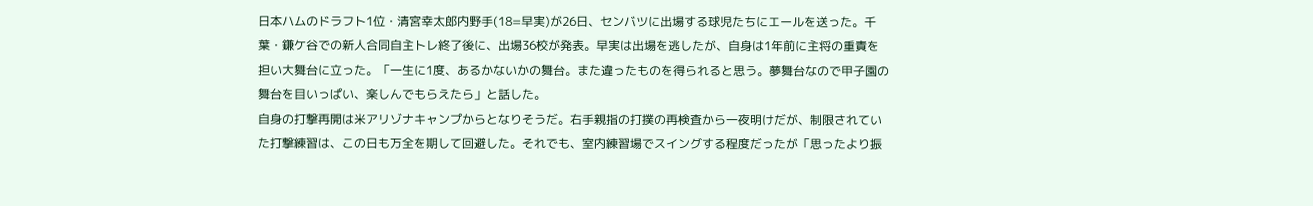日本ハムのドラフト1位・清宮幸太郎内野手(18=早実)が26日、センバツに出場する球児たちにエールを送った。千葉・鎌ケ谷での新人合同自主トレ終了後に、出場36校が発表。早実は出場を逃したが、自身は1年前に主将の重責を担い大舞台に立った。「一生に1度、あるかないかの舞台。また違ったものを得られると思う。夢舞台なので甲子園の舞台を目いっぱい、楽しんでもらえたら」と話した。
自身の打撃再開は米アリゾナキャンプからとなりそうだ。右手親指の打撲の再検査から一夜明けだが、制限されていた打撃練習は、この日も万全を期して回避した。それでも、室内練習場でスイングする程度だったが「思ったより振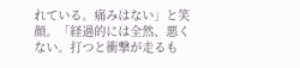れている。痛みはない」と笑顔。「経過的には全然、悪くない。打つと衝撃が走るも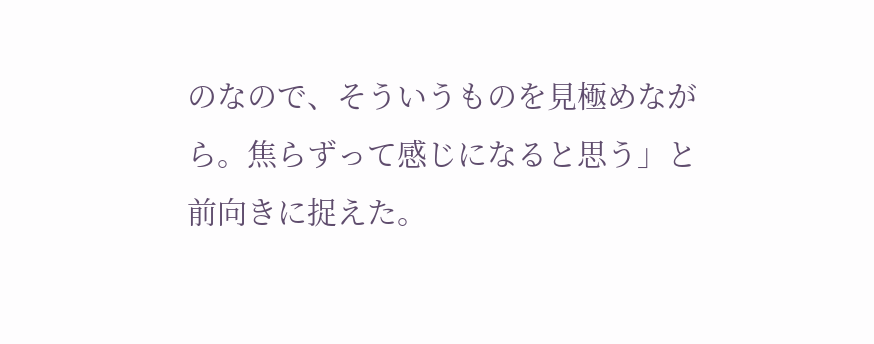のなので、そういうものを見極めながら。焦らずって感じになると思う」と前向きに捉えた。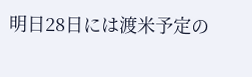明日28日には渡米予定の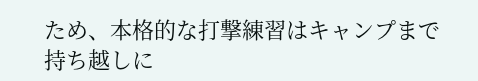ため、本格的な打撃練習はキャンプまで持ち越しに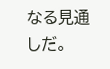なる見通しだ。